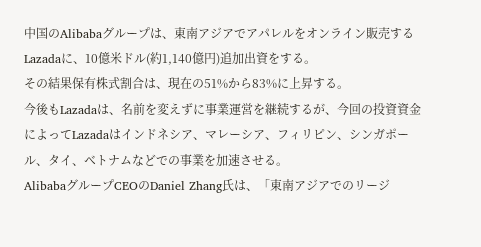中国のAlibabaグループは、東南アジアでアパレルをオンライン販売するLazadaに、10億米ドル(約1,140億円)追加出資をする。
その結果保有株式割合は、現在の51%から83%に上昇する。
今後もLazadaは、名前を変えずに事業運営を継続するが、今回の投資資金によってLazadaはインドネシア、マレーシア、フィリピン、シンガポール、タイ、ベトナムなどでの事業を加速させる。
AlibabaグループCEOのDaniel Zhang氏は、「東南アジアでのリージ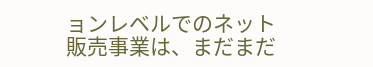ョンレベルでのネット販売事業は、まだまだ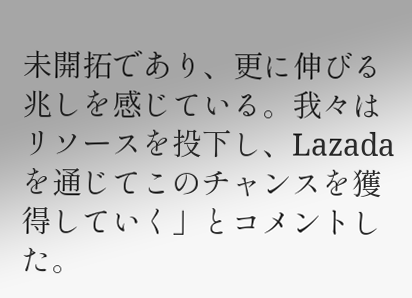未開拓であり、更に伸びる兆しを感じている。我々はリソースを投下し、Lazadaを通じてこのチャンスを獲得していく」とコメントした。